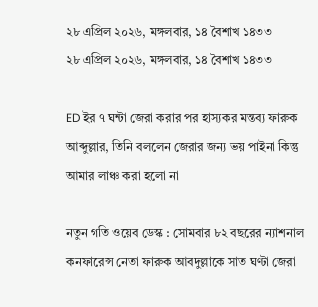২৮ এপ্রিল ২০২৬, মঙ্গলবার, ১৪ বৈশাখ ১৪৩৩
২৮ এপ্রিল ২০২৬, মঙ্গলবার, ১৪ বৈশাখ ১৪৩৩

ED ইর ৭ ঘন্টা জেরা করার পর হাস্যকর মন্তব্য ফারুক আব্দুল্লার, তিনি বললেন জেরার জন্য ভয় পাইনা কিন্তু আমার লাঞ্চ করা হলো না

নতুন গতি ওয়েব ডেস্ক : সোমবার ৮২ বছরের ন্যাশনাল কনফারেন্স নেতা ফারুক আবদুল্লাকে সাত ঘণ্টা জেরা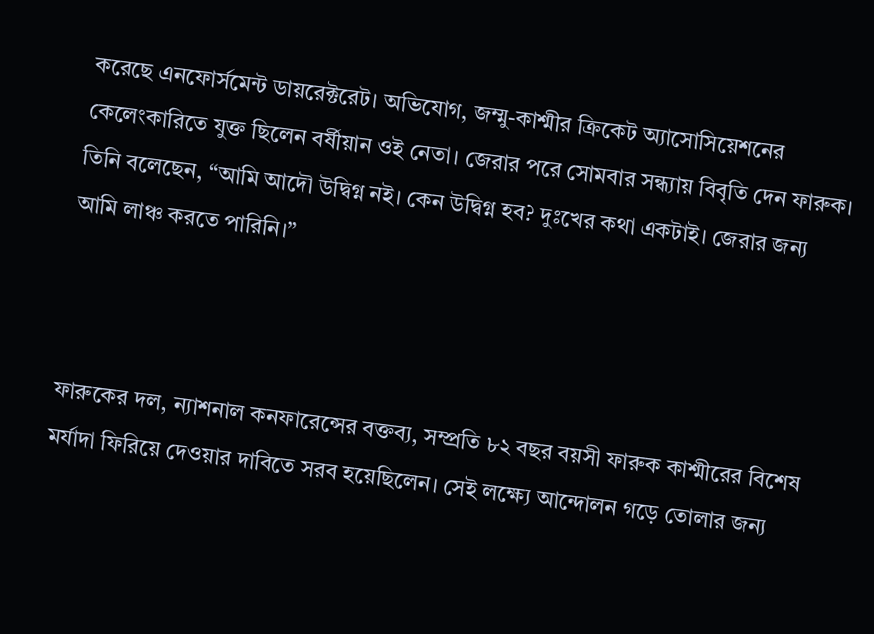করেছে এনফোর্সমেন্ট ডায়রেক্টরেট। অভিযোগ, জম্মু-কাশ্মীর ক্রিকেট অ্যাসোসিয়েশনের কেলেংকারিতে যুক্ত ছিলেন বর্ষীয়ান ওই নেতা। জেরার পরে সোমবার সন্ধ্যায় বিবৃতি দেন ফারুক। তিনি বলেছেন, “আমি আদৌ উদ্বিগ্ন নই। কেন উদ্বিগ্ন হব? দুঃখের কথা একটাই। জেরার জন্য আমি লাঞ্চ করতে পারিনি।”



ফারুকের দল, ন্যাশনাল কনফারেন্সের বক্তব্য, সম্প্রতি ৮২ বছর বয়সী ফারুক কাশ্মীরের বিশেষ মর্যাদা ফিরিয়ে দেওয়ার দাবিতে সরব হয়েছিলেন। সেই লক্ষ্যে আন্দোলন গড়ে তোলার জন্য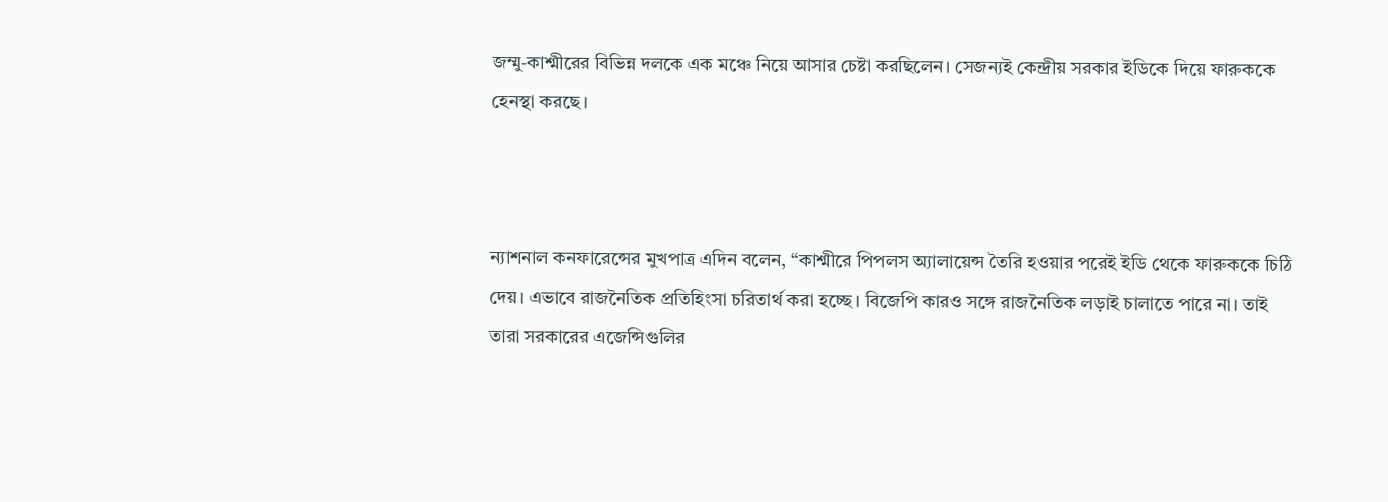জম্মু-কাশ্মীরের বিভিন্ন দলকে এক মঞ্চে নিয়ে আসার চেষ্টা করছিলেন। সেজন্যই কেন্দ্রীয় সরকার ইডিকে দিয়ে ফারুককে হেনস্থা করছে।



ন্যাশনাল কনফারেন্সের মুখপাত্র এদিন বলেন, “কাশ্মীরে পিপলস অ্যালায়েন্স তৈরি হওয়ার পরেই ইডি থেকে ফারুককে চিঠি দেয়। এভাবে রাজনৈতিক প্রতিহিংসা চরিতার্থ করা হচ্ছে। বিজেপি কারও সঙ্গে রাজনৈতিক লড়াই চালাতে পারে না। তাই তারা সরকারের এজেন্সিগুলির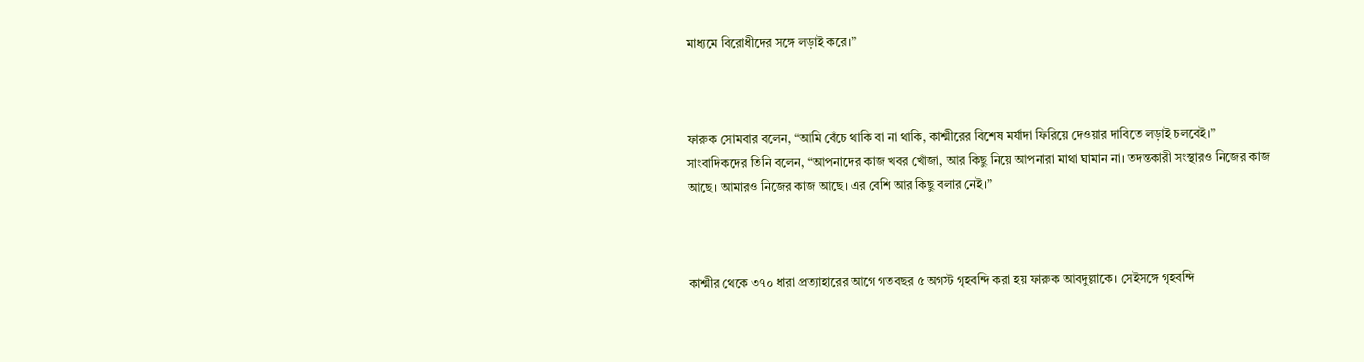মাধ্যমে বিরোধীদের সঙ্গে লড়াই করে।”



ফারুক সোমবার বলেন, “আমি বেঁচে থাকি বা না থাকি, কাশ্মীরের বিশেষ মর্যাদা ফিরিয়ে দেওয়ার দাবিতে লড়াই চলবেই।” সাংবাদিকদের তিনি বলেন, “আপনাদের কাজ খবর খোঁজা, আর কিছু নিয়ে আপনারা মাথা ঘামান না। তদন্তকারী সংস্থারও নিজের কাজ আছে। আমারও নিজের কাজ আছে। এর বেশি আর কিছু বলার নেই।”



কাশ্মীর থেকে ৩৭০ ধারা প্রত্যাহারের আগে গতবছর ৫ অগস্ট গৃহবন্দি করা হয় ফারুক আবদুল্লাকে। সেইসঙ্গে গৃহবন্দি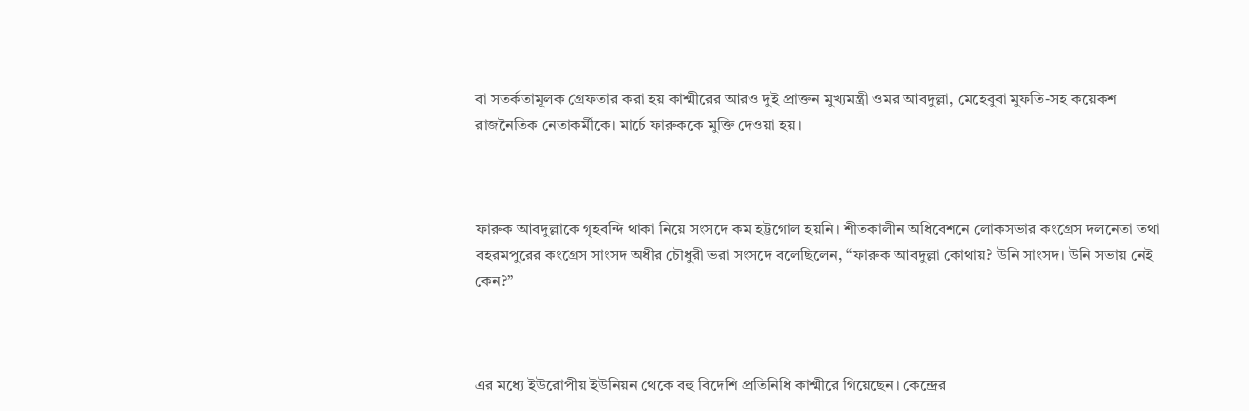বা সতর্কতামূলক গ্রেফতার করা হয় কাশ্মীরের আরও দুই প্রাক্তন মুখ্যমন্ত্রী ওমর আবদুল্লা, মেহেবুবা মুফতি-সহ কয়েকশ রাজনৈতিক নেতাকর্মীকে। মার্চে ফারুককে মুক্তি দেওয়া হয়।



ফারুক আবদুল্লাকে গৃহবন্দি থাকা নিয়ে সংসদে কম হট্টগোল হয়নি। শীতকালীন অধিবেশনে লোকসভার কংগ্রেস দলনেতা তথা বহরমপুরের কংগ্রেস সাংসদ অধীর চৌধুরী ভরা সংসদে বলেছিলেন, “ফারুক আবদুল্লা কোথায়? উনি সাংসদ। উনি সভায় নেই কেন?”



এর মধ্যে ইউরোপীয় ইউনিয়ন থেকে বহু বিদেশি প্রতিনিধি কাশ্মীরে গিয়েছেন। কেন্দ্রের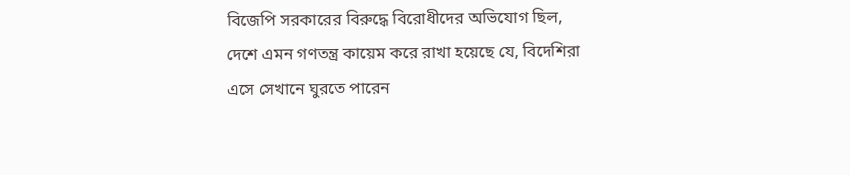বিজেপি সরকারের বিরুদ্ধে বিরোধীদের অভিযোগ ছিল, দেশে এমন গণতন্ত্র কায়েম করে রাখা হয়েছে যে, বিদেশিরা এসে সেখানে ঘুরতে পারেন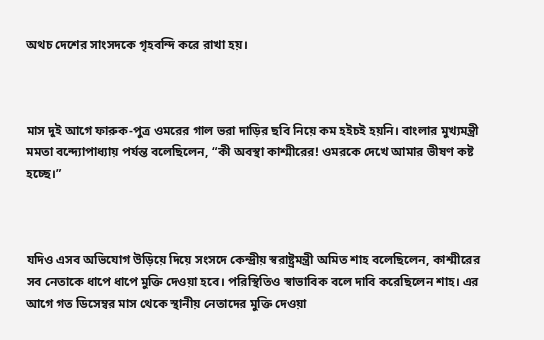অথচ দেশের সাংসদকে গৃহবন্দি করে রাখা হয়।



মাস দুই আগে ফারুক-পুত্র ওমরের গাল ভরা দাড়ির ছবি নিয়ে কম হইচই হয়নি। বাংলার মুখ্যমন্ত্রী মমতা বন্দ্যোপাধ্যায় পর্যন্ত বলেছিলেন, “কী অবস্থা কাশ্মীরের! ওমরকে দেখে আমার ভীষণ কষ্ট হচ্ছে।”



যদিও এসব অভিযোগ উড়িয়ে দিয়ে সংসদে কেন্দ্রীয় স্বরাষ্ট্রমন্ত্রী অমিত শাহ বলেছিলেন, কাশ্মীরের সব নেতাকে ধাপে ধাপে মুক্তি দেওয়া হবে। পরিস্থিতিও স্বাভাবিক বলে দাবি করেছিলেন শাহ। এর আগে গত ডিসেম্বর মাস থেকে স্থানীয় নেতাদের মুক্তি দেওয়া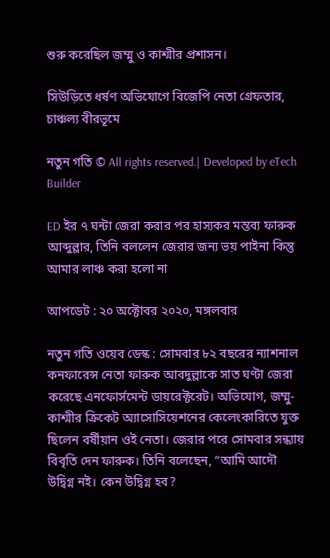শুরু করেছিল জম্মু ও কাশ্মীর প্রশাসন।

সিউড়িতে ধর্ষণ অভিযোগে বিজেপি নেতা গ্রেফতার, চাঞ্চল্য বীরভূমে

নতুন গতি © All rights reserved.| Developed by eTech Builder

ED ইর ৭ ঘন্টা জেরা করার পর হাস্যকর মন্তব্য ফারুক আব্দুল্লার, তিনি বললেন জেরার জন্য ভয় পাইনা কিন্তু আমার লাঞ্চ করা হলো না

আপডেট : ২০ অক্টোবর ২০২০, মঙ্গলবার

নতুন গতি ওয়েব ডেস্ক : সোমবার ৮২ বছরের ন্যাশনাল কনফারেন্স নেতা ফারুক আবদুল্লাকে সাত ঘণ্টা জেরা করেছে এনফোর্সমেন্ট ডায়রেক্টরেট। অভিযোগ, জম্মু-কাশ্মীর ক্রিকেট অ্যাসোসিয়েশনের কেলেংকারিতে যুক্ত ছিলেন বর্ষীয়ান ওই নেতা। জেরার পরে সোমবার সন্ধ্যায় বিবৃতি দেন ফারুক। তিনি বলেছেন, “আমি আদৌ উদ্বিগ্ন নই। কেন উদ্বিগ্ন হব?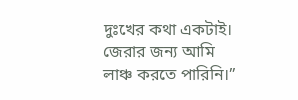দুঃখের কথা একটাই। জেরার জন্য আমি লাঞ্চ করতে পারিনি।”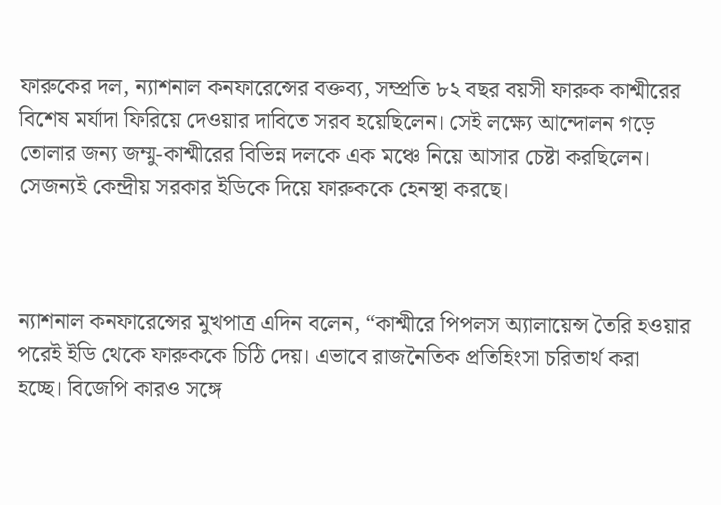ফারুকের দল, ন্যাশনাল কনফারেন্সের বক্তব্য, সম্প্রতি ৮২ বছর বয়সী ফারুক কাশ্মীরের বিশেষ মর্যাদা ফিরিয়ে দেওয়ার দাবিতে সরব হয়েছিলেন। সেই লক্ষ্যে আন্দোলন গড়ে তোলার জন্য জম্মু-কাশ্মীরের বিভিন্ন দলকে এক মঞ্চে নিয়ে আসার চেষ্টা করছিলেন। সেজন্যই কেন্দ্রীয় সরকার ইডিকে দিয়ে ফারুককে হেনস্থা করছে।



ন্যাশনাল কনফারেন্সের মুখপাত্র এদিন বলেন, “কাশ্মীরে পিপলস অ্যালায়েন্স তৈরি হওয়ার পরেই ইডি থেকে ফারুককে চিঠি দেয়। এভাবে রাজনৈতিক প্রতিহিংসা চরিতার্থ করা হচ্ছে। বিজেপি কারও সঙ্গে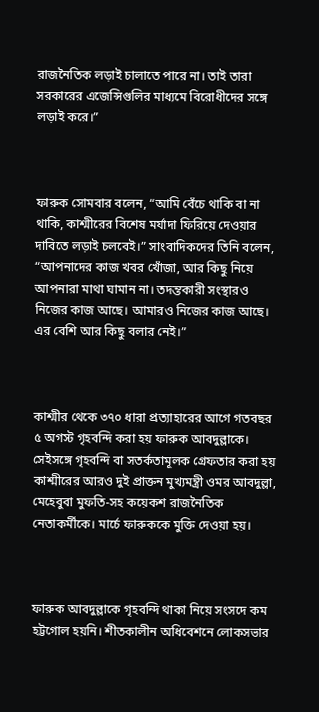রাজনৈতিক লড়াই চালাতে পারে না। তাই তারা সরকারের এজেন্সিগুলির মাধ্যমে বিরোধীদের সঙ্গে লড়াই করে।”



ফারুক সোমবার বলেন, “আমি বেঁচে থাকি বা না থাকি, কাশ্মীরের বিশেষ মর্যাদা ফিরিয়ে দেওয়ার দাবিতে লড়াই চলবেই।” সাংবাদিকদের তিনি বলেন, “আপনাদের কাজ খবর খোঁজা, আর কিছু নিয়ে আপনারা মাথা ঘামান না। তদন্তকারী সংস্থারও নিজের কাজ আছে। আমারও নিজের কাজ আছে। এর বেশি আর কিছু বলার নেই।”



কাশ্মীর থেকে ৩৭০ ধারা প্রত্যাহারের আগে গতবছর ৫ অগস্ট গৃহবন্দি করা হয় ফারুক আবদুল্লাকে। সেইসঙ্গে গৃহবন্দি বা সতর্কতামূলক গ্রেফতার করা হয় কাশ্মীরের আরও দুই প্রাক্তন মুখ্যমন্ত্রী ওমর আবদুল্লা, মেহেবুবা মুফতি-সহ কয়েকশ রাজনৈতিক নেতাকর্মীকে। মার্চে ফারুককে মুক্তি দেওয়া হয়।



ফারুক আবদুল্লাকে গৃহবন্দি থাকা নিয়ে সংসদে কম হট্টগোল হয়নি। শীতকালীন অধিবেশনে লোকসভার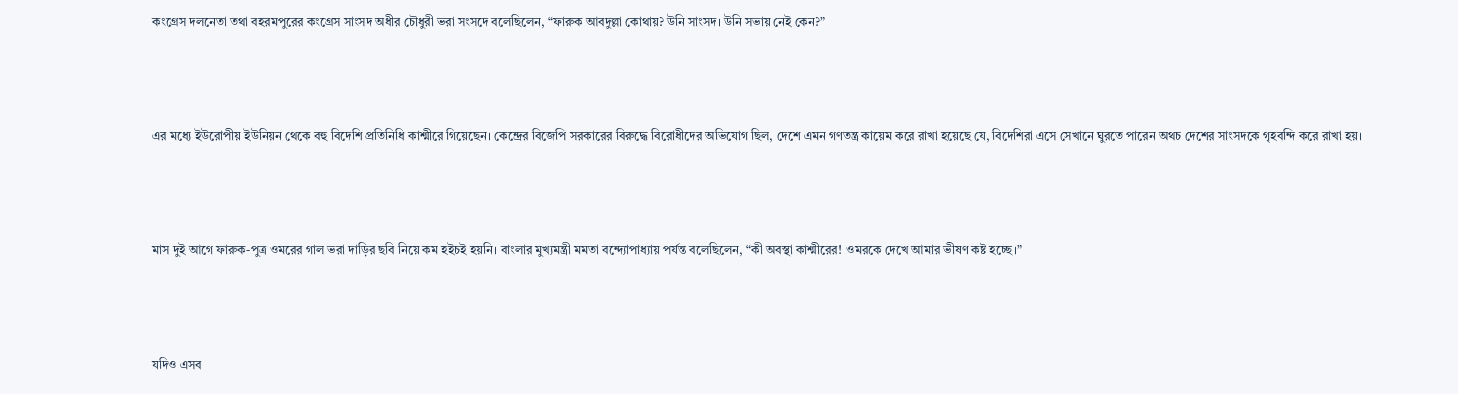কংগ্রেস দলনেতা তথা বহরমপুরের কংগ্রেস সাংসদ অধীর চৌধুরী ভরা সংসদে বলেছিলেন, “ফারুক আবদুল্লা কোথায়? উনি সাংসদ। উনি সভায় নেই কেন?”



এর মধ্যে ইউরোপীয় ইউনিয়ন থেকে বহু বিদেশি প্রতিনিধি কাশ্মীরে গিয়েছেন। কেন্দ্রের বিজেপি সরকারের বিরুদ্ধে বিরোধীদের অভিযোগ ছিল, দেশে এমন গণতন্ত্র কায়েম করে রাখা হয়েছে যে, বিদেশিরা এসে সেখানে ঘুরতে পারেন অথচ দেশের সাংসদকে গৃহবন্দি করে রাখা হয়।



মাস দুই আগে ফারুক-পুত্র ওমরের গাল ভরা দাড়ির ছবি নিয়ে কম হইচই হয়নি। বাংলার মুখ্যমন্ত্রী মমতা বন্দ্যোপাধ্যায় পর্যন্ত বলেছিলেন, “কী অবস্থা কাশ্মীরের! ওমরকে দেখে আমার ভীষণ কষ্ট হচ্ছে।”



যদিও এসব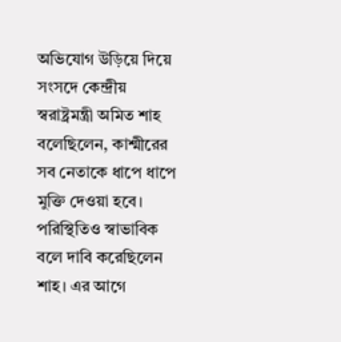অভিযোগ উড়িয়ে দিয়ে সংসদে কেন্দ্রীয় স্বরাষ্ট্রমন্ত্রী অমিত শাহ বলেছিলেন, কাশ্মীরের সব নেতাকে ধাপে ধাপে মুক্তি দেওয়া হবে। পরিস্থিতিও স্বাভাবিক বলে দাবি করেছিলেন শাহ। এর আগে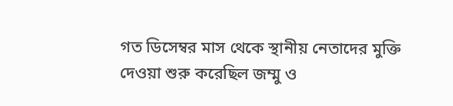গত ডিসেম্বর মাস থেকে স্থানীয় নেতাদের মুক্তি দেওয়া শুরু করেছিল জম্মু ও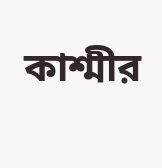কাশ্মীর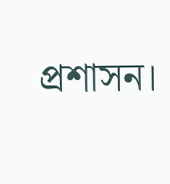প্রশাসন।